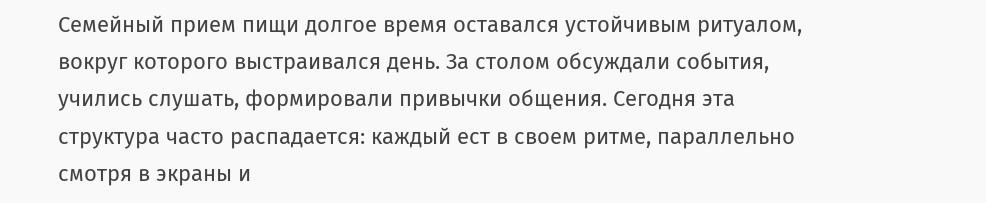Семейный прием пищи долгое время оставался устойчивым ритуалом, вокруг которого выстраивался день. За столом обсуждали события, учились слушать, формировали привычки общения. Сегодня эта структура часто распадается: каждый ест в своем ритме, параллельно смотря в экраны и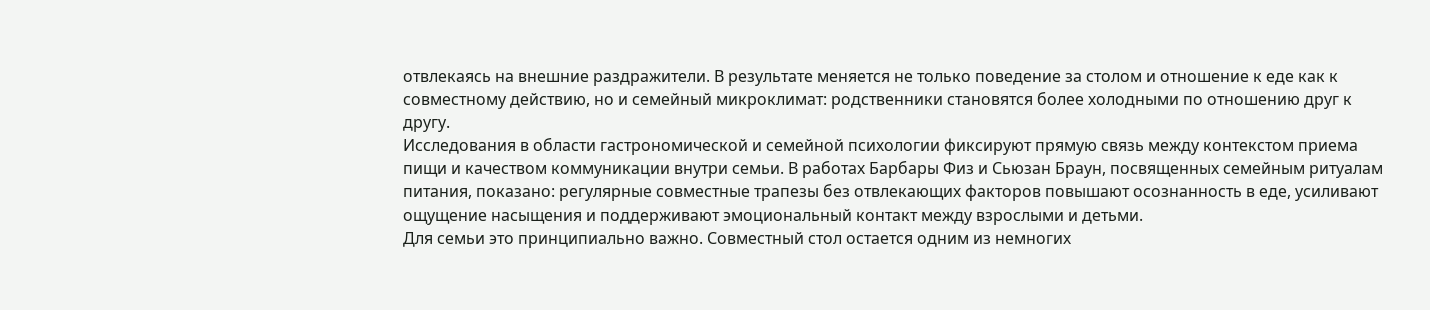отвлекаясь на внешние раздражители. В результате меняется не только поведение за столом и отношение к еде как к совместному действию, но и семейный микроклимат: родственники становятся более холодными по отношению друг к другу.
Исследования в области гастрономической и семейной психологии фиксируют прямую связь между контекстом приема пищи и качеством коммуникации внутри семьи. В работах Барбары Физ и Сьюзан Браун, посвященных семейным ритуалам питания, показано: регулярные совместные трапезы без отвлекающих факторов повышают осознанность в еде, усиливают ощущение насыщения и поддерживают эмоциональный контакт между взрослыми и детьми.
Для семьи это принципиально важно. Совместный стол остается одним из немногих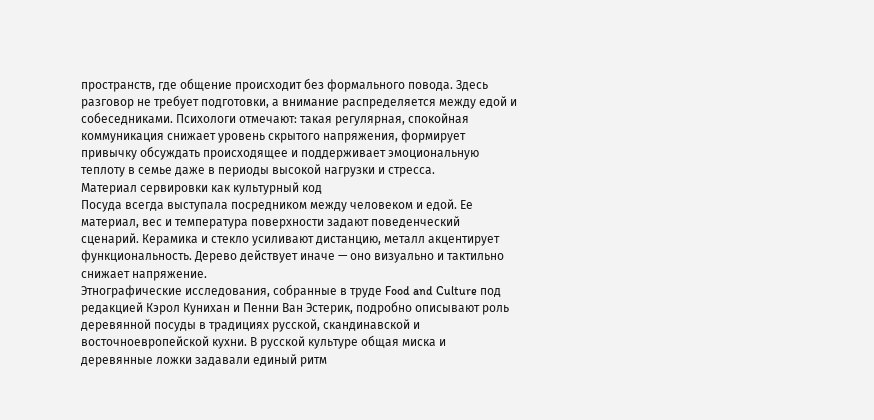пространств, где общение происходит без формального повода. Здесь разговор не требует подготовки, а внимание распределяется между едой и собеседниками. Психологи отмечают: такая регулярная, спокойная коммуникация снижает уровень скрытого напряжения, формирует привычку обсуждать происходящее и поддерживает эмоциональную теплоту в семье даже в периоды высокой нагрузки и стресса.
Материал сервировки как культурный код
Посуда всегда выступала посредником между человеком и едой. Ее материал, вес и температура поверхности задают поведенческий сценарий. Керамика и стекло усиливают дистанцию, металл акцентирует функциональность. Дерево действует иначе — оно визуально и тактильно снижает напряжение.
Этнографические исследования, собранные в труде Food and Culture под редакцией Кэрол Кунихан и Пенни Ван Эстерик, подробно описывают роль деревянной посуды в традициях русской, скандинавской и восточноевропейской кухни. В русской культуре общая миска и деревянные ложки задавали единый ритм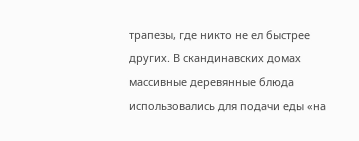трапезы, где никто не ел быстрее других. В скандинавских домах массивные деревянные блюда использовались для подачи еды «на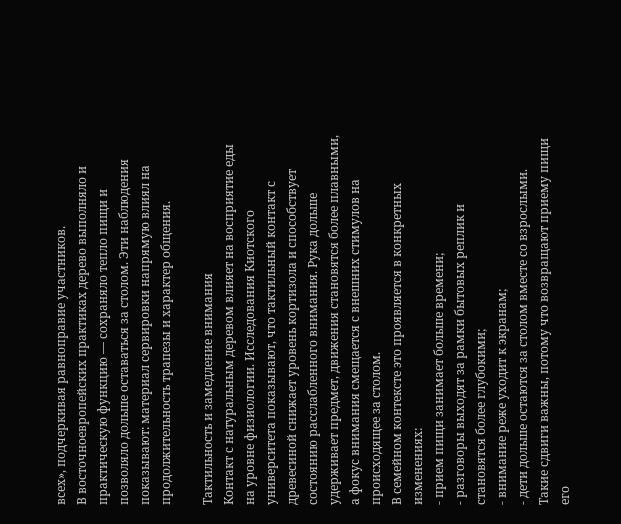всех», подчеркивая равноправие участников.
В восточноевропейских практиках дерево выполняло и практическую функцию — сохраняло тепло пищи и позволяло дольше оставаться за столом. Эти наблюдения показывают: материал сервировки напрямую влиял на продолжительность трапезы и характер общения.

Тактильность и замедление внимания
Контакт с натуральным деревом влияет на восприятие еды на уровне физиологии. Исследования Киотского университета показывают, что тактильный контакт с древесиной снижает уровень кортизола и способствует состоянию расслабленного внимания. Рука дольше удерживает предмет, движения становятся более плавными, а фокус внимания смещается с внешних стимулов на происходящее за столом.
В семейном контексте это проявляется в конкретных изменениях:
- прием пищи занимает больше времени;
- разговоры выходят за рамки бытовых реплик и становятся более глубокими;
- внимание реже уходит к экранам;
- дети дольше остаются за столом вместе со взрослыми.
Такие сдвиги важны, потому что возвращают приему пищи его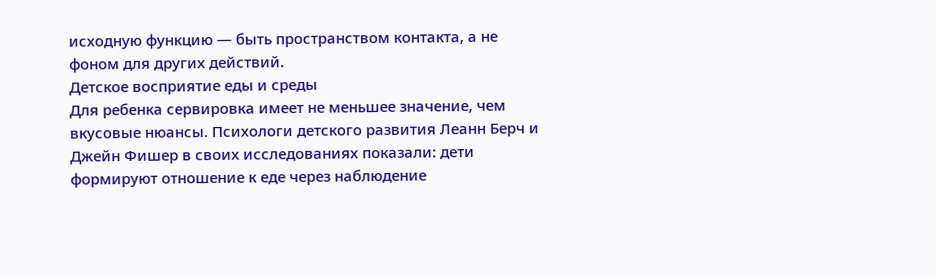исходную функцию — быть пространством контакта, а не фоном для других действий.
Детское восприятие еды и среды
Для ребенка сервировка имеет не меньшее значение, чем вкусовые нюансы. Психологи детского развития Леанн Берч и Джейн Фишер в своих исследованиях показали: дети формируют отношение к еде через наблюдение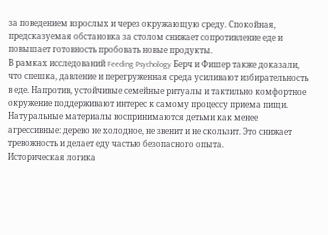за поведением взрослых и через окружающую среду. Спокойная, предсказуемая обстановка за столом снижает сопротивление еде и повышает готовность пробовать новые продукты.
В рамках исследований Feeding Psychology Берч и Фишер также доказали, что спешка, давление и перегруженная среда усиливают избирательность в еде. Напротив, устойчивые семейные ритуалы и тактильно комфортное окружение поддерживают интерес к самому процессу приема пищи. Натуральные материалы воспринимаются детьми как менее агрессивные: дерево не холодное, не звенит и не скользит. Это снижает тревожность и делает еду частью безопасного опыта.
Историческая логика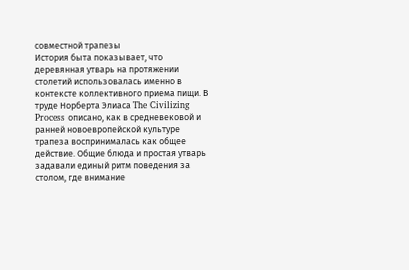совместной трапезы
История быта показывает, что деревянная утварь на протяжении столетий использовалась именно в контексте коллективного приема пищи. В труде Норберта Элиаса The Civilizing Process описано, как в средневековой и ранней новоевропейской культуре трапеза воспринималась как общее действие. Общие блюда и простая утварь задавали единый ритм поведения за столом, где внимание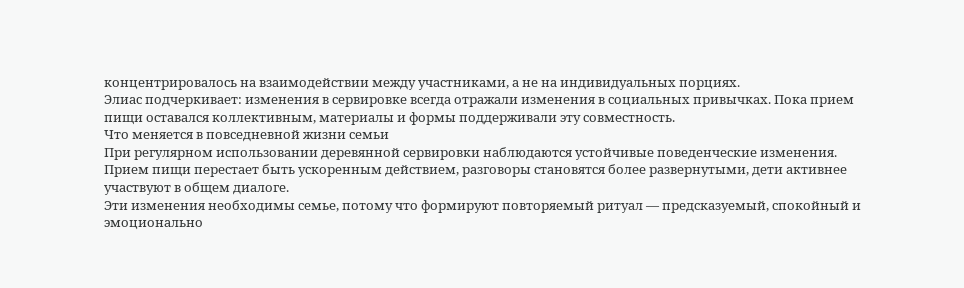концентрировалось на взаимодействии между участниками, а не на индивидуальных порциях.
Элиас подчеркивает: изменения в сервировке всегда отражали изменения в социальных привычках. Пока прием пищи оставался коллективным, материалы и формы поддерживали эту совместность.
Что меняется в повседневной жизни семьи
При регулярном использовании деревянной сервировки наблюдаются устойчивые поведенческие изменения. Прием пищи перестает быть ускоренным действием, разговоры становятся более развернутыми, дети активнее участвуют в общем диалоге.
Эти изменения необходимы семье, потому что формируют повторяемый ритуал — предсказуемый, спокойный и эмоционально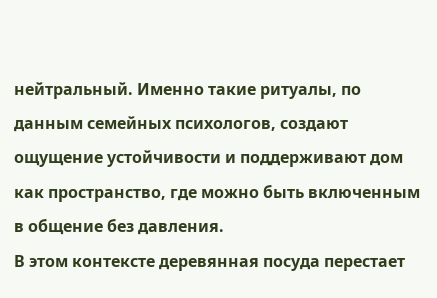нейтральный. Именно такие ритуалы, по данным семейных психологов, создают ощущение устойчивости и поддерживают дом как пространство, где можно быть включенным в общение без давления.
В этом контексте деревянная посуда перестает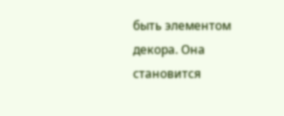быть элементом декора. Она становится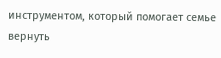инструментом, который помогает семье вернуть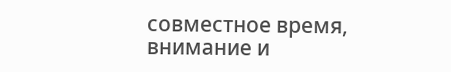совместное время, внимание и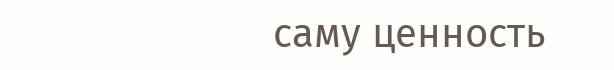саму ценность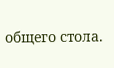общего стола.